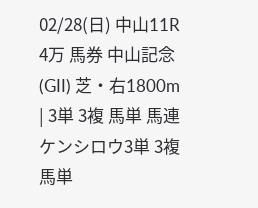02/28(日) 中山11R 4万 馬券 中山記念(GII) 芝・右1800m | 3単 3複 馬単 馬連 ケンシロウ3単 3複 馬単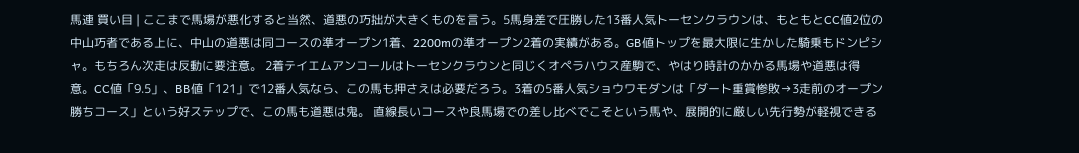馬連 買い目 | ここまで馬場が悪化すると当然、道悪の巧拙が大きくものを言う。5馬身差で圧勝した13番人気トーセンクラウンは、もともとCC値2位の中山巧者である上に、中山の道悪は同コースの準オープン1着、2200mの準オープン2着の実績がある。GB値トップを最大限に生かした騎乗もドンピシャ。もちろん次走は反動に要注意。 2着テイエムアンコールはトーセンクラウンと同じくオペラハウス産駒で、やはり時計のかかる馬場や道悪は得意。CC値「9.5」、BB値「121」で12番人気なら、この馬も押さえは必要だろう。3着の5番人気ショウワモダンは「ダート重賞惨敗→3走前のオープン勝ちコース」という好ステップで、この馬も道悪は鬼。 直線長いコースや良馬場での差し比べでこそという馬や、展開的に厳しい先行勢が軽視できる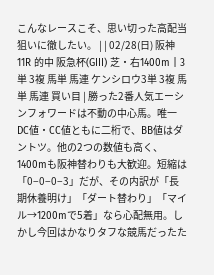こんなレースこそ、思い切った高配当狙いに徹したい。 | | 02/28(日) 阪神11R 的中 阪急杯(GIII) 芝・右1400m | 3単 3複 馬単 馬連 ケンシロウ3単 3複 馬単 馬連 買い目 | 勝った2番人気エーシンフォワードは不動の中心馬。唯一DC値・CC値ともに二桁で、BB値はダントツ。他の2つの数値も高く、1400mも阪神替わりも大歓迎。短縮は「0−0−0−3」だが、その内訳が「長期休養明け」「ダート替わり」「マイル→1200mで5着」なら心配無用。しかし今回はかなりタフな競馬だったた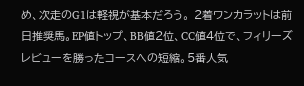め、次走のG1は軽視が基本だろう。 2着ワンカラットは前日推奨馬。EP値トップ、BB値2位、CC値4位で、フィリーズレビューを勝ったコースへの短縮。5番人気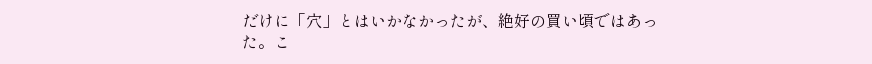だけに「穴」とはいかなかったが、絶好の買い頃ではあった。こ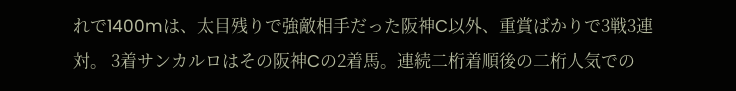れで1400mは、太目残りで強敵相手だった阪神C以外、重賞ばかりで3戦3連対。 3着サンカルロはその阪神Cの2着馬。連続二桁着順後の二桁人気での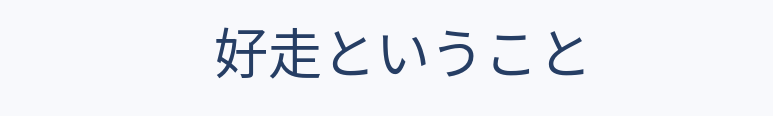好走ということ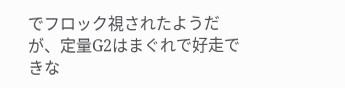でフロック視されたようだが、定量G2はまぐれで好走できな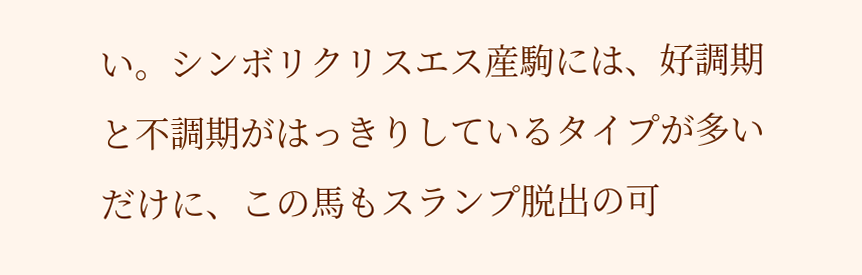い。シンボリクリスエス産駒には、好調期と不調期がはっきりしているタイプが多いだけに、この馬もスランプ脱出の可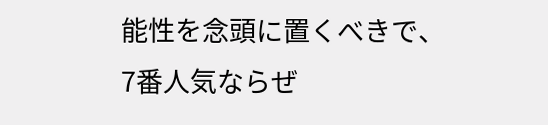能性を念頭に置くべきで、7番人気ならぜ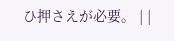ひ押さえが必要。 | |